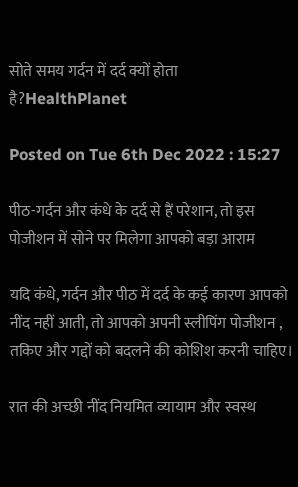सोते समय गर्दन में दर्द क्यों होता है?HealthPlanet

Posted on Tue 6th Dec 2022 : 15:27

पीठ-गर्दन और कंधे के दर्द से हैं परेशान, तो इस पोजीशन में सोने पर मिलेगा आपको बड़ा आराम

यदि कंधे, गर्दन और पीठ में दर्द के कई कारण आपको नींद नहीं आती, तो आपको अपनी स्लीपिंग पोजीशन , तकिए और गद्दों को बदलने की कोशिश करनी चाहिए।

रात की अच्छी नींद नियमित व्यायाम और स्वस्थ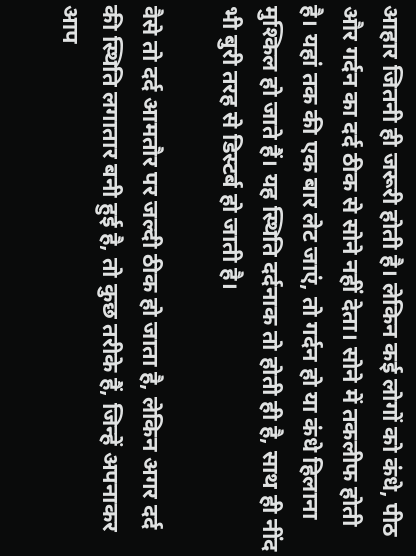आहार जितनी ही जरूरी होती है। लेकिन कई लोगों को कंधे, पीठ और गर्दन का दर्द ठीक से सोने नहीं देता। सोने में तकलीफ होती है। यहां तक की एक बार लेट जाएं, तो गर्दन हो या कंधे हिलाना मुश्किल हो जाते हैं। यह स्थिति दर्दनाक तो होती ही है, साथ ही नींद भी बुरी तरह से डिस्टर्ब हो जाती है।

वैसे तो दर्द आमतौर पर जल्दी ठीक हो जाता है, लेकिन अगर दर्द की स्थिति लगातार बनी हुई है, तो कुछ तरीके हैं, जिन्हें अपनाकर आप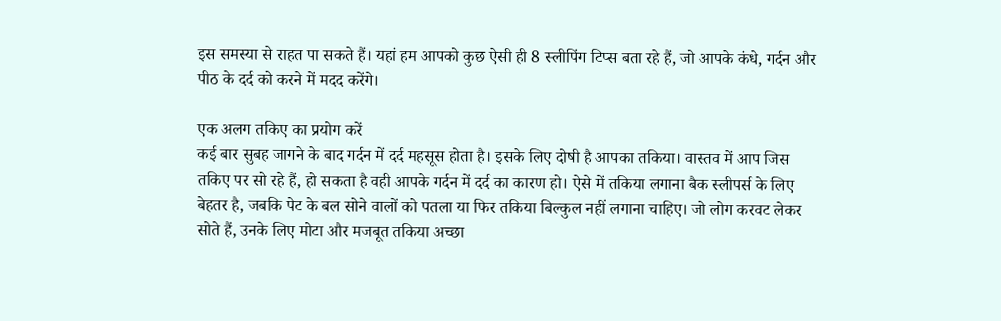इस समस्या से राहत पा सकते हैं। यहां हम आपको कुछ ऐसी ही 8 स्लीपिंग टिप्स बता रहे हैं, जो आपके कंधे, गर्दन और पीठ के दर्द को करने में मदद करेंगे।

एक अलग तकिए का प्रयोग करें
कई बार सुबह जागने के बाद गर्दन में दर्द महसूस होता है। इसके लिए दोषी है आपका तकिया। वास्तव में आप जिस तकिए पर सो रहे हैं, हो सकता है वही आपके गर्दन में दर्द का कारण हो। ऐसे में तकिया लगाना बैक स्लीपर्स के लिए बेहतर है, जबकि पेट के बल सोने वालों को पतला या फिर तकिया बिल्कुल नहीं लगाना चाहिए। जो लोग करवट लेकर सोते हैं, उनके लिए मोटा और मजबूत तकिया अच्छा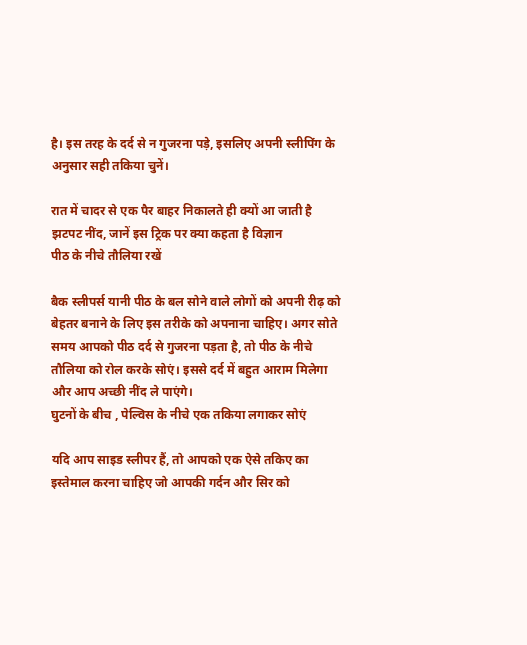है। इस तरह के दर्द से न गुजरना पड़े, इसलिए अपनी स्लीपिंग के अनुसार सही तकिया चुनें।

रात में चादर से एक पैर बाहर निकालते ही क्यों आ जाती है झटपट नींद, जानें इस ट्रिक पर क्या कहता है विज्ञान
पीठ के नीचे तौलिया रखें

बैक स्लीपर्स यानी पीठ के बल सोने वाले लोगों को अपनी रीढ़ को बेहतर बनाने के लिए इस तरीके को अपनाना चाहिए। अगर सोते समय आपको पीठ दर्द से गुजरना पड़ता है, तो पीठ के नीचे तौलिया को रोल करके सोएं। इससे दर्द में बहुत आराम मिलेगा और आप अच्छी नींद ले पाएंगे।
घुटनों के बीच , पेल्विस के नीचे एक तकिया लगाकर सोएं

यदि आप साइड स्लीपर हैं, तो आपको एक ऐसे तकिए का इस्तेमाल करना चाहिए जो आपकी गर्दन और सिर को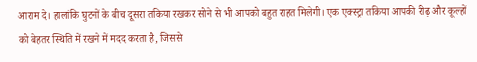आराम दे। हालांकि घुटनों के बीच दूसरा तकिया रखकर सोने से भी आपको बहुत राहत मिलेगी। एक एक्स्ट्रा तकिया आपकी रीढ़ और कूल्हों को बेहतर स्थिति में रखने में मदद करता है, जिससे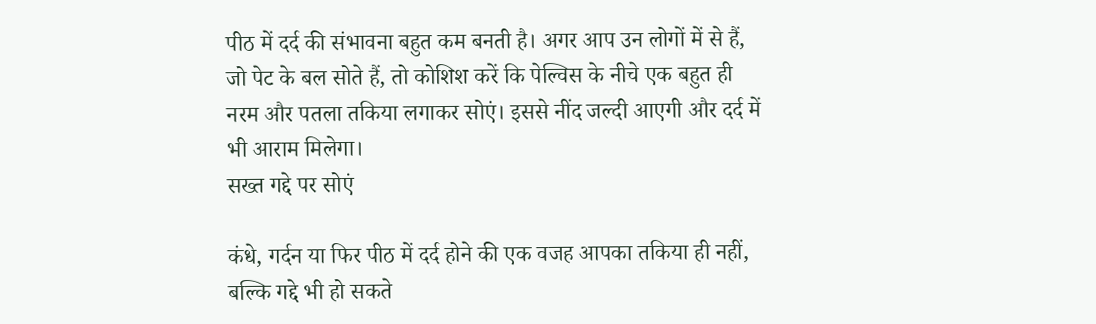पीठ में दर्द की संभावना बहुत कम बनती है। अगर आप उन लोगों में से हैं, जो पेट के बल सोते हैं, तो कोशिश करें कि पेल्विस के नीचे एक बहुत ही नरम और पतला तकिया लगाकर सोएं। इससे नींद जल्दी आएगी और दर्द में भी आराम मिलेगा।
सख्त गद्दे पर सोएं

कंधे, गर्दन या फिर पीठ में दर्द होने की एक वजह आपका तकिया ही नहीं, बल्कि गद्दे भी हो सकते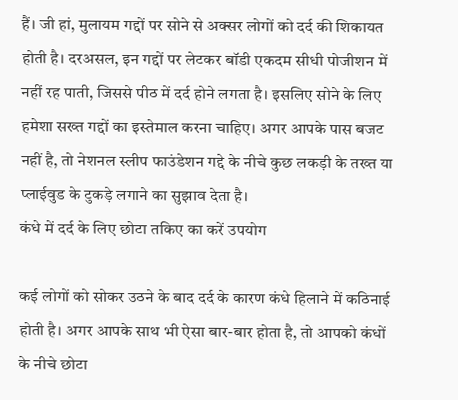हैं। जी हां, मुलायम गद्दों पर सोने से अक्सर लोगों को दर्द की शिकायत होती है। दरअसल, इन गद्दों पर लेटकर बॉडी एकदम सीधी पोजीशन में नहीं रह पाती, जिससे पीठ में दर्द होने लगता है। इसलिए सोने के लिए हमेशा सख्त गद्दों का इस्तेमाल करना चाहिए। अगर आपके पास बजट नहीं है, तो नेशनल स्लीप फाउंडेशन गद्दे के नीचे कुछ लकड़ी के तख्त या प्लाईवुड के टुकड़े लगाने का सुझाव देता है।
कंधे में दर्द के लिए छोटा तकिए का करें उपयोग

कई लोगों को सोकर उठने के बाद दर्द के कारण कंधे हिलाने में कठिनाई होती है। अगर आपके साथ भी ऐसा बार-बार होता है, तो आपको कंधों के नीचे छोटा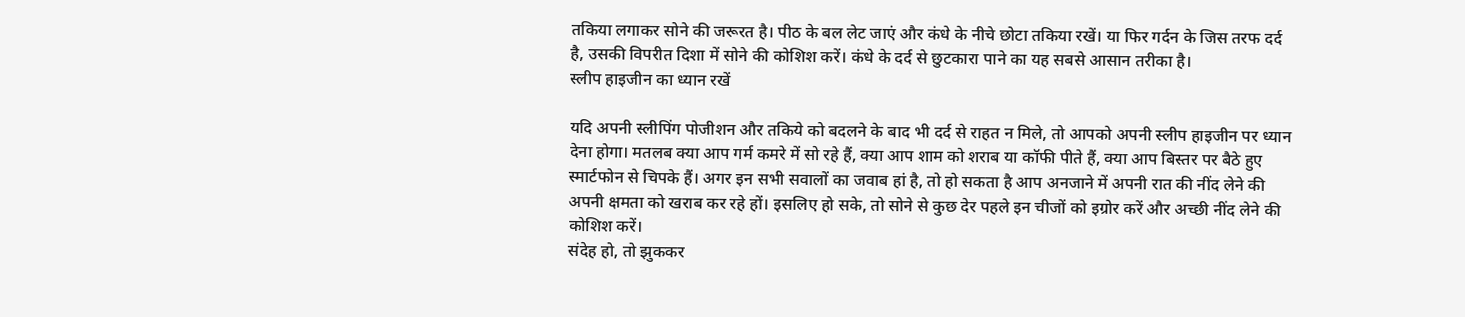तकिया लगाकर सोने की जरूरत है। पीठ के बल लेट जाएं और कंधे के नीचे छोटा तकिया रखें। या फिर गर्दन के जिस तरफ दर्द है, उसकी विपरीत दिशा में सोने की कोशिश करें। कंधे के दर्द से छुटकारा पाने का यह सबसे आसान तरीका है।
स्लीप हाइजीन का ध्यान रखें

यदि अपनी स्लीपिंग पोजीशन और तकिये को बदलने के बाद भी दर्द से राहत न मिले, तो आपको अपनी स्लीप हाइजीन पर ध्यान देना होगा। मतलब क्या आप गर्म कमरे में सो रहे हैं, क्या आप शाम को शराब या कॉफी पीते हैं, क्या आप बिस्तर पर बैठे हुए स्मार्टफोन से चिपके हैं। अगर इन सभी सवालों का जवाब हां है, तो हो सकता है आप अनजाने में अपनी रात की नींद लेने की अपनी क्षमता को खराब कर रहे हों। इसलिए हो सके, तो सोने से कुछ देर पहले इन चीजों को इग्रोर करें और अच्छी नींद लेने की कोशिश करें।
संदेह हो, तो झुककर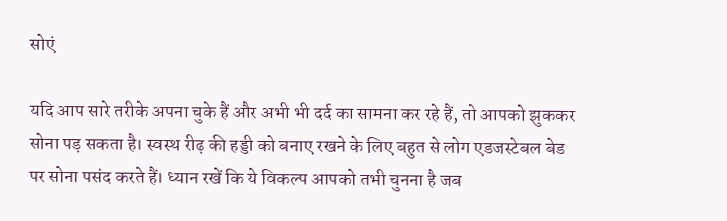सोएं

यदि आप सारे तरीके अपना चुके हैं और अभी भी दर्द का सामना कर रहे हैं, तो आपको झुककर सोना पड़ सकता है। स्वस्थ रीढ़ की हड्डी को बनाए रखने के लिए बहुत से लोग एडजस्टेबल बेड पर सोना पसंद करते हैं। ध्यान रखें कि ये विकल्प आपको तभी चुनना है जब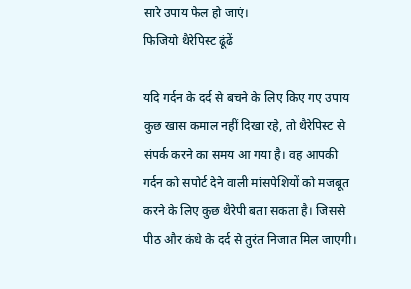सारे उपाय फेल हो जाएं।
फिजियो थैरेपिस्ट ढूंढें

यदि गर्दन के दर्द से बचने के लिए किए गए उपाय कुछ खास कमाल नहीं दिखा रहे, तो थैरेपिस्ट से संपर्क करने का समय आ गया है। वह आपकी गर्दन को सपोर्ट देने वाली मांसपेशियों को मजबूत करने के लिए कुछ थैरेपी बता सकता है। जिससे पीठ और कंधे के दर्द से तुरंत निजात मिल जाएगी।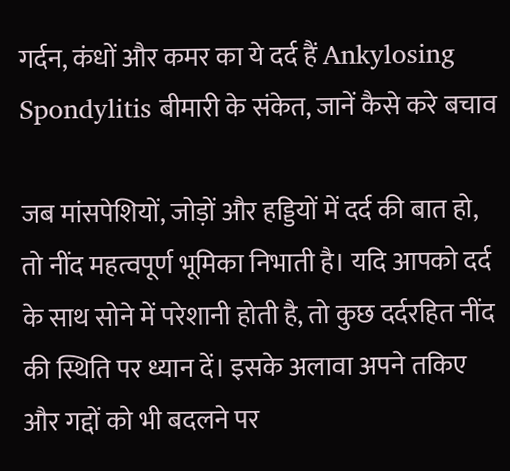गर्दन, कंधों और कमर का ये दर्द हैं Ankylosing Spondylitis बीमारी के संकेत, जानें कैसे करे बचाव

जब मांसपेशियों, जोड़ों और हड्डियों में दर्द की बात हो, तो नींद महत्वपूर्ण भूमिका निभाती है। यदि आपको दर्द के साथ सोने में परेशानी होती है, तो कुछ दर्दरहित नींद की स्थिति पर ध्यान दें। इसके अलावा अपने तकिए और गद्दों को भी बदलने पर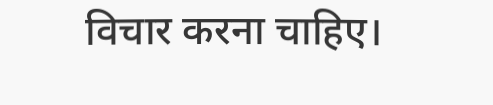विचार करना चाहिए।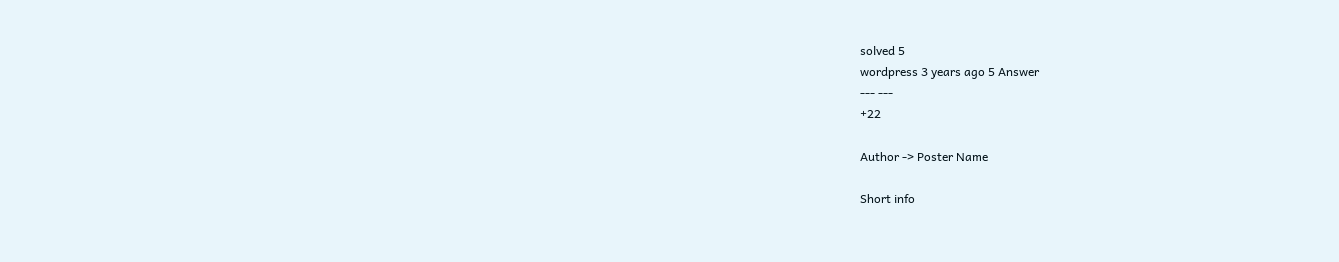solved 5
wordpress 3 years ago 5 Answer
--- ---
+22

Author -> Poster Name

Short info